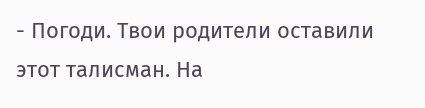- Погоди. Твои родители оставили этот талисман. На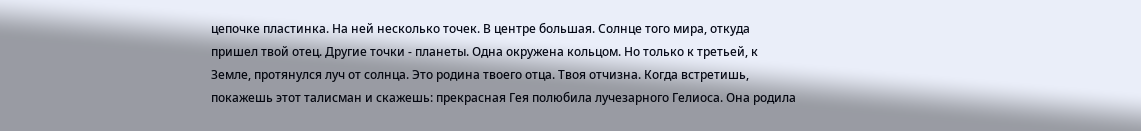цепочке пластинка. На ней несколько точек. В центре большая. Солнце того мира, откуда пришел твой отец. Другие точки - планеты. Одна окружена кольцом. Но только к третьей, к Земле, протянулся луч от солнца. Это родина твоего отца. Твоя отчизна. Когда встретишь, покажешь этот талисман и скажешь: прекрасная Гея полюбила лучезарного Гелиоса. Она родила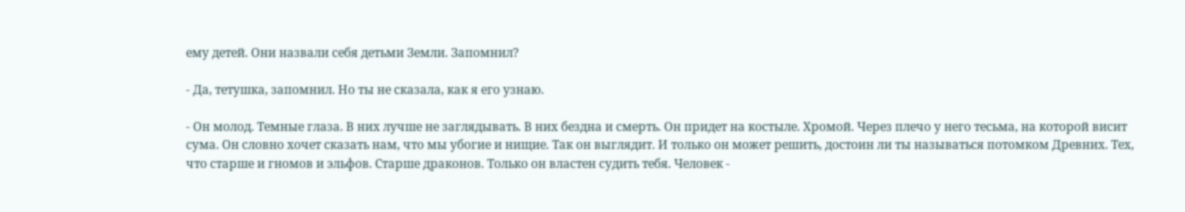ему детей. Они назвали себя детьми Земли. Запомнил?

- Да, тетушка, запомнил. Но ты не сказала, как я его узнаю.

- Он молод. Темные глаза. В них лучше не заглядывать. В них бездна и смерть. Он придет на костыле. Хромой. Через плечо у него тесьма, на которой висит сума. Он словно хочет сказать нам, что мы убогие и нищие. Так он выглядит. И только он может решить, достоин ли ты называться потомком Древних. Тех, что старше и гномов и эльфов. Старше драконов. Только он властен судить тебя. Человек -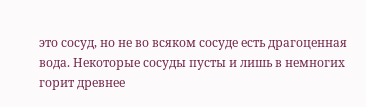это сосуд, но не во всяком сосуде есть драгоценная вода. Некоторые сосуды пусты и лишь в немногих горит древнее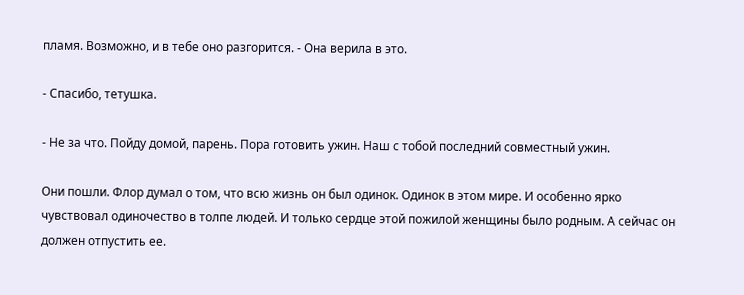пламя. Возможно, и в тебе оно разгорится. - Она верила в это.

- Спасибо, тетушка.

- Не за что. Пойду домой, парень. Пора готовить ужин. Наш с тобой последний совместный ужин.

Они пошли. Флор думал о том, что всю жизнь он был одинок. Одинок в этом мире. И особенно ярко чувствовал одиночество в толпе людей. И только сердце этой пожилой женщины было родным. А сейчас он должен отпустить ее.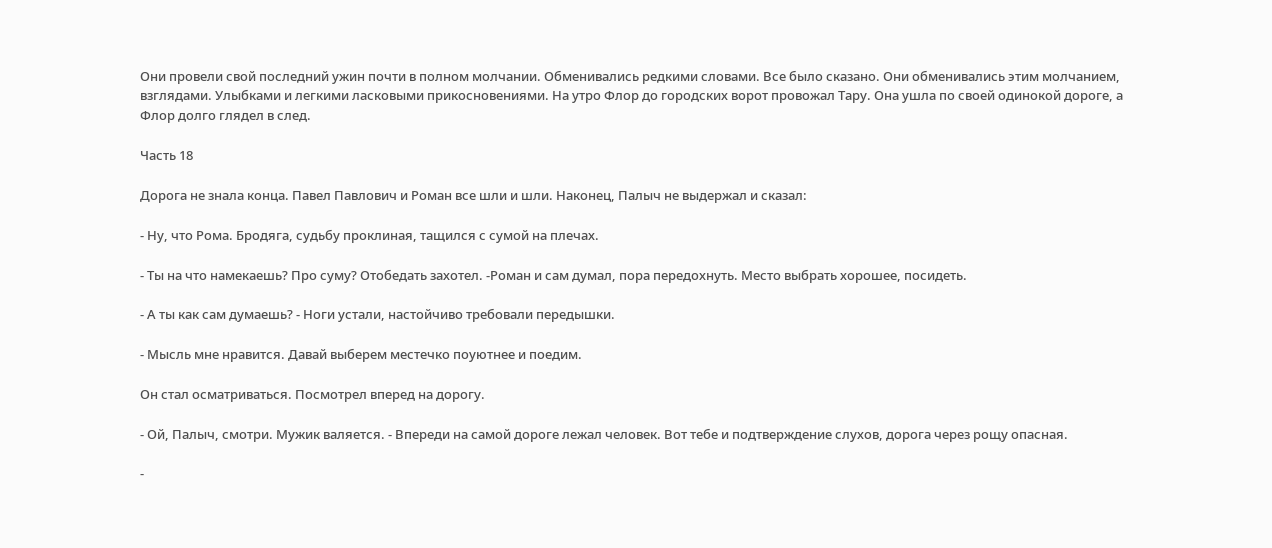Они провели свой последний ужин почти в полном молчании. Обменивались редкими словами. Все было сказано. Они обменивались этим молчанием, взглядами. Улыбками и легкими ласковыми прикосновениями. На утро Флор до городских ворот провожал Тару. Она ушла по своей одинокой дороге, а Флор долго глядел в след.

Часть 18

Дорога не знала конца. Павел Павлович и Роман все шли и шли. Наконец, Палыч не выдержал и сказал:

- Ну, что Рома. Бродяга, судьбу проклиная, тащился с сумой на плечах.

- Ты на что намекаешь? Про суму? Отобедать захотел. -Роман и сам думал, пора передохнуть. Место выбрать хорошее, посидеть.

- А ты как сам думаешь? - Ноги устали, настойчиво требовали передышки.

- Мысль мне нравится. Давай выберем местечко поуютнее и поедим.

Он стал осматриваться. Посмотрел вперед на дорогу.

- Ой, Палыч, смотри. Мужик валяется. - Впереди на самой дороге лежал человек. Вот тебе и подтверждение слухов, дорога через рощу опасная.

-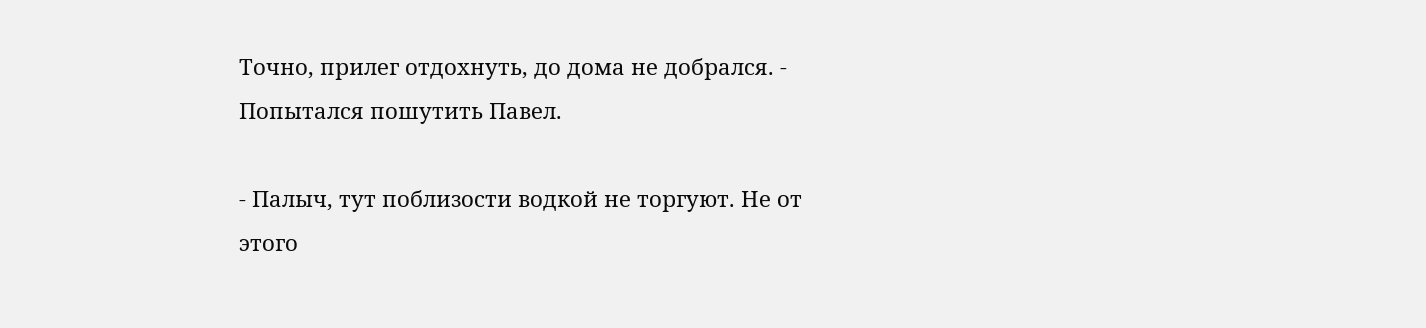Точно, прилег отдохнуть, до дома не добрался. - Попытался пошутить Павел.

- Палыч, тут поблизости водкой не торгуют. Не от этого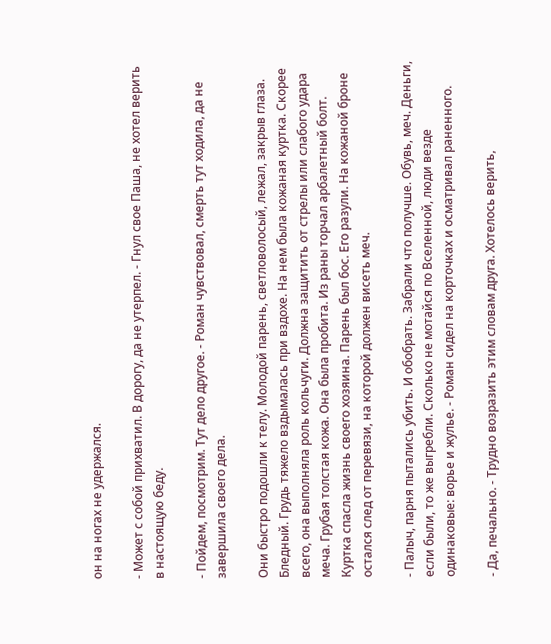он на ногах не удержался.

- Может с собой прихватил. В дорогу, да не утерпел. - Гнул свое Паша, не хотел верить в настоящую беду.

- Пойдем, посмотрим. Тут дело другое. - Роман чувствовал, смерть тут ходила, да не завершила своего дела.

Они быстро подошли к телу. Молодой парень, светловолосый, лежал, закрыв глаза. Бледный. Грудь тяжело вздымалась при вздохе. На нем была кожаная куртка. Скорее всего, она выполняла роль кольчуги. Должна защитить от стрелы или слабого удара меча. Грубая толстая кожа. Она была пробита. Из раны торчал арбалетный болт. Куртка спасла жизнь своего хозяина. Парень был бос. Его разули. На кожаной броне остался след от перевязи, на которой должен висеть меч.

- Палыч, парня пытались убить. И обобрать. Забрали что получше. Обувь, меч. Деньги, если были, то же выгребли. Сколько не мотайся по Вселенной, люди везде одинаковые: ворье и жулье. - Роман сидел на корточках и осматривал раненного.

- Да, печально. - Трудно возразить этим словам друга. Хотелось верить,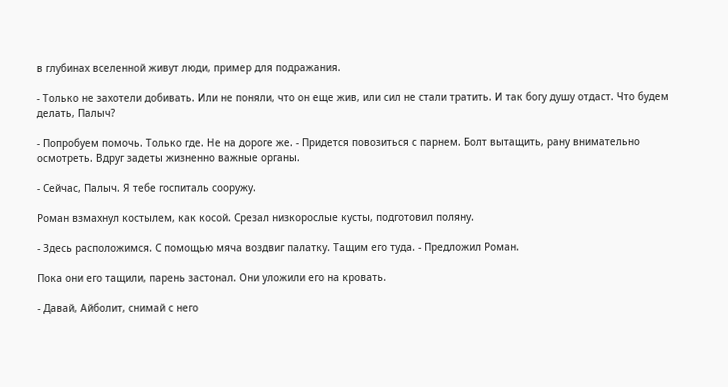в глубинах вселенной живут люди, пример для подражания.

- Только не захотели добивать. Или не поняли, что он еще жив, или сил не стали тратить. И так богу душу отдаст. Что будем делать, Палыч?

- Попробуем помочь. Только где. Не на дороге же. - Придется повозиться с парнем. Болт вытащить, рану внимательно осмотреть. Вдруг задеты жизненно важные органы.

- Сейчас, Палыч. Я тебе госпиталь сооружу.

Роман взмахнул костылем, как косой. Срезал низкорослые кусты, подготовил поляну.

- Здесь расположимся. С помощью мяча воздвиг палатку. Тащим его туда. - Предложил Роман.

Пока они его тащили, парень застонал. Они уложили его на кровать.

- Давай, Айболит, снимай с него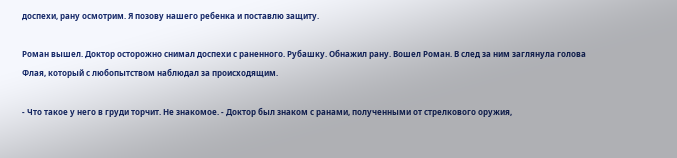доспехи, рану осмотрим. Я позову нашего ребенка и поставлю защиту.

Роман вышел. Доктор осторожно снимал доспехи с раненного. Рубашку. Обнажил рану. Вошел Роман. В след за ним заглянула голова Флая, который с любопытством наблюдал за происходящим.

- Что такое у него в груди торчит. Не знакомое. - Доктор был знаком с ранами, полученными от стрелкового оружия,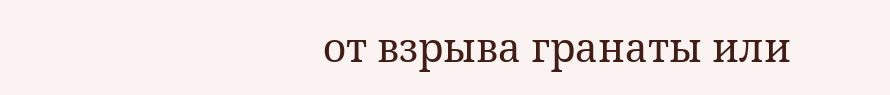от взрыва гранаты или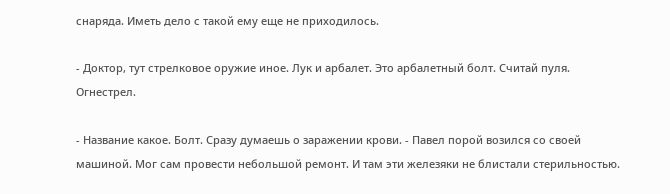снаряда. Иметь дело с такой ему еще не приходилось.

- Доктор, тут стрелковое оружие иное. Лук и арбалет. Это арбалетный болт. Считай пуля. Огнестрел.

- Название какое. Болт. Сразу думаешь о заражении крови. - Павел порой возился со своей машиной. Мог сам провести небольшой ремонт. И там эти железяки не блистали стерильностью.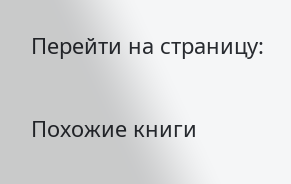Перейти на страницу:

Похожие книги